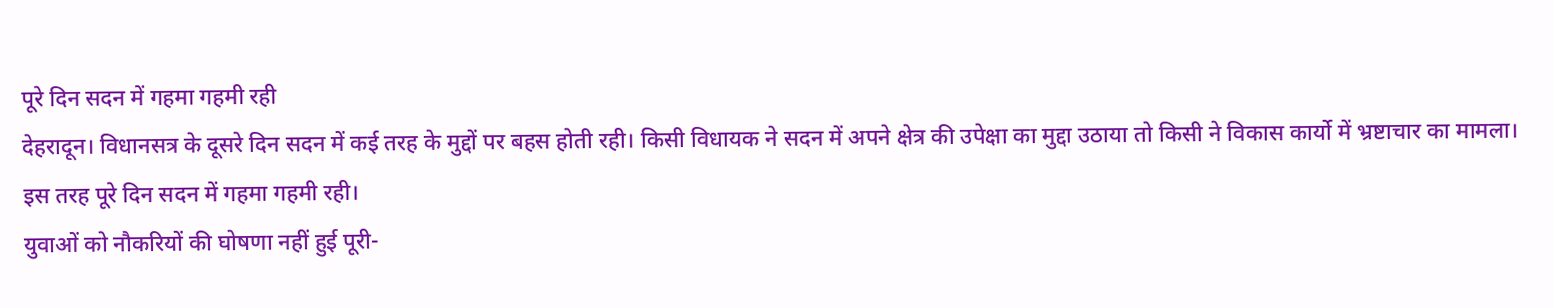पूरे दिन सदन में गहमा गहमी रही
देहरादून। विधानसत्र के दूसरे दिन सदन में कई तरह के मुद्दों पर बहस होती रही। किसी विधायक ने सदन में अपने क्षेत्र की उपेक्षा का मुद्दा उठाया तो किसी ने विकास कार्यो में भ्रष्टाचार का मामला। इस तरह पूरे दिन सदन में गहमा गहमी रही।
युवाओं को नौकरियों की घोषणा नहीं हुई पूरी-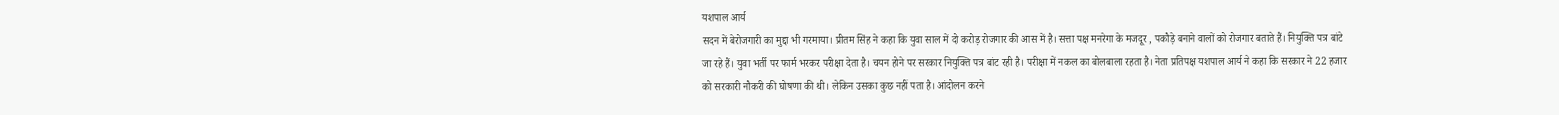यशपाल आर्य
सदन में बेरोजगारी का मुद्दा भी गरमाया। प्रीतम सिंह ने कहा कि युवा साल में दो करोड़ रोजगार की आस में है। सत्ता पक्ष मनरेगा के मजदूर , पकौड़े बनाने वालों को रोजगार बताते हैं। नियुक्ति पत्र बांटे जा रहे हैं। युवा भर्ती पर फार्म भरकर परीक्षा देता है। चयन होने पर सरकार नियुक्ति पत्र बांट रही है। परीक्षा में नकल का बोलबाला रहता है। नेता प्रतिपक्ष यशपाल आर्य ने कहा कि सरकार ने 22 हजार को सरकारी नौकरी की घोषणा की थी। लेकिन उसका कुछ नहीं पता है। आंदोलन करने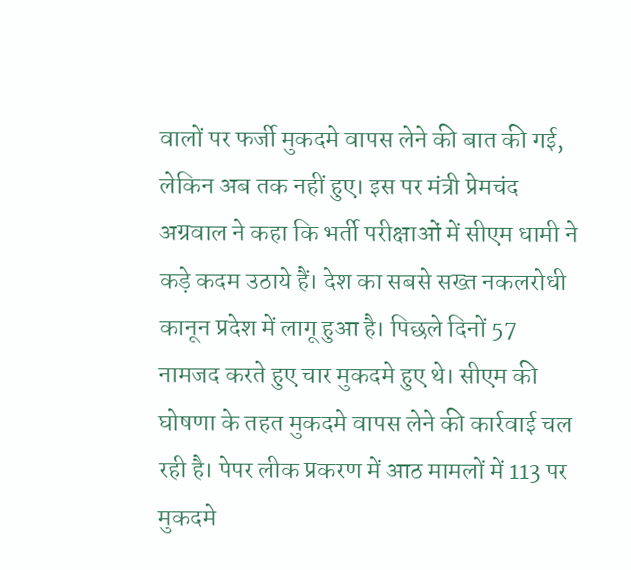वालों पर फर्जी मुकदमे वापस लेने की बात की गई, लेकिन अब तक नहीं हुए। इस पर मंत्री प्रेमचंद अग्रवाल ने कहा कि भर्ती परीक्षाओं में सीएम धामी ने कड़े कदम उठाये हैं। देश का सबसे सख्त नकलरोधी कानून प्रदेश में लागू हुआ है। पिछले दिनों 57 नामजद करते हुए चार मुकदमे हुए थे। सीएम की घोषणा के तहत मुकदमे वापस लेने की कार्रवाई चल रही है। पेपर लीक प्रकरण में आठ मामलों में 113 पर मुकदमे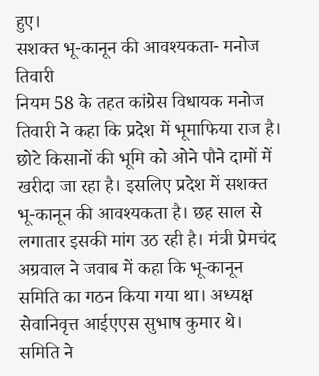हुए।
सशक्त भू-कानून की आवश्यकता- मनोज तिवारी
नियम 58 के तहत कांग्रेस विधायक मनोज तिवारी ने कहा कि प्रदेश में भूमाफिया राज है। छोटे किसानों की भूमि को ओने पौने दामों में खरीदा जा रहा है। इसलिए प्रदेश में सशक्त भू-कानून की आवश्यकता है। छह साल से लगातार इसकी मांग उठ रही है। मंत्री प्रेमचंद अग्रवाल ने जवाब में कहा कि भू-कानून समिति का गठन किया गया था। अध्यक्ष सेवानिवृत्त आईएएस सुभाष कुमार थे। समिति ने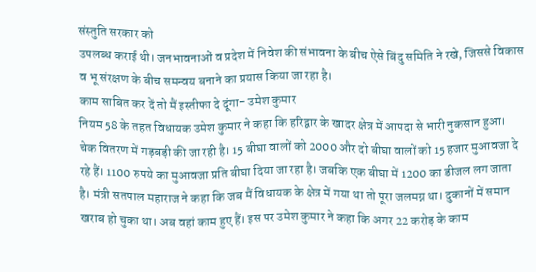संस्तुति सरकार को
उपलब्ध कराई थी। जनभावनाओं व प्रदेश में निवेश की संभावना के बीच ऐसे बिंदु समिति ने रखे, जिससे विकास व भू संरक्षण के बीच समन्वय बनाने का प्रयास किया जा रहा है।
काम साबित कर दें तो मैं इस्तीफा दे दूंगा- उमेश कुमार
नियम 58 के तहत विधायक उमेश कुमार ने कहा कि हरिद्वार के खादर क्षेत्र में आपदा से भारी नुकसान हुआ। चेक वितरण में गड़बड़ी की जा रही है। 15 बीघा वालों को 2000 और दो बीघा वालों को 15 हजार मुआवजा दे रहे हैं। 1100 रुपये का मुआवजा प्रति बीघा दिया जा रहा है। जबकि एक बीघा में 1200 का डीजल लग जाता है। मंत्री सतपाल महाराज ने कहा कि जब मैं विधायक के क्षेत्र में गया था तो पूरा जलमग्न था। दुकानों में समान खराब हो चुका था। अब वहां काम हुए हैं। इस पर उमेश कुमार ने कहा कि अगर 22 करोड़ के काम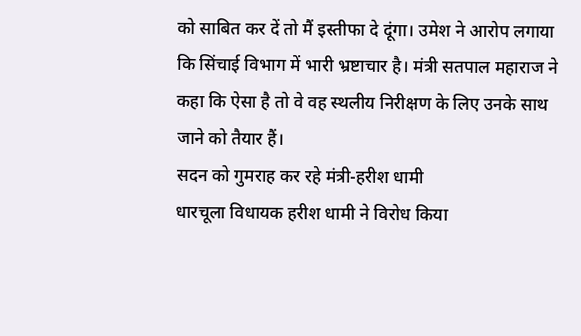को साबित कर दें तो मैं इस्तीफा दे दूंगा। उमेश ने आरोप लगाया कि सिंचाई विभाग में भारी भ्रष्टाचार है। मंत्री सतपाल महाराज ने कहा कि ऐसा है तो वे वह स्थलीय निरीक्षण के लिए उनके साथ जाने को तैयार हैं।
सदन को गुमराह कर रहे मंत्री-हरीश धामी
धारचूला विधायक हरीश धामी ने विरोध किया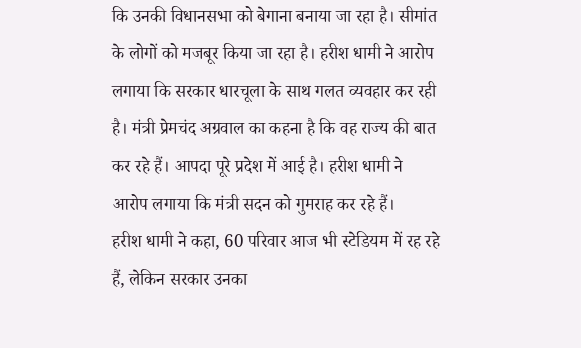कि उनकी विधानसभा को बेगाना बनाया जा रहा है। सीमांत के लोगों को मजबूर किया जा रहा है। हरीश धामी ने आरोप लगाया कि सरकार धारचूला के साथ गलत व्यवहार कर रही है। मंत्री प्रेमचंद अग्रवाल का कहना है कि वह राज्य की बात कर रहे हैं। आपदा पूरे प्रदेश में आई है। हरीश धामी ने आरोप लगाया कि मंत्री सदन को गुमराह कर रहे हैं।
हरीश धामी ने कहा, 60 परिवार आज भी स्टेडियम में रह रहे हैं, लेकिन सरकार उनका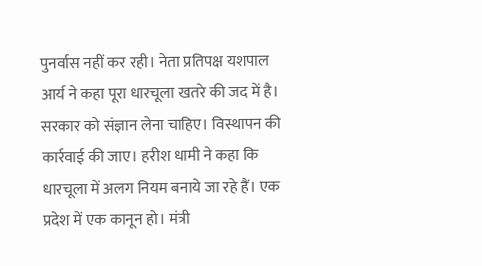पुनर्वास नहीं कर रही। नेता प्रतिपक्ष यशपाल आर्य ने कहा पूरा धारचूला खतरे की जद में है। सरकार को संज्ञान लेना चाहिए। विस्थापन की कार्रवाई की जाए। हरीश धामी ने कहा कि धारचूला में अलग नियम बनाये जा रहे हैं। एक प्रदेश में एक कानून हो। मंत्री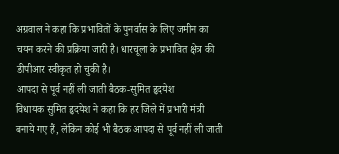अग्रवाल ने कहा कि प्रभावितों के पुनर्वास के लिए जमीन का चयन करने की प्रक्रिया जारी है। धारचूला के प्रभावित क्षेत्र की डीपीआर स्वीकृत हो चुकी है।
आपदा से पूर्व नहीं ली जाती बैठक-सुमित हृदयेश
विधायक सुमित हृदयेश ने कहा कि हर जिले में प्रभारी मंत्री बनाये गए हैं, लेकिन कोई भी बैठक आपदा से पूर्व नहीं ली जाती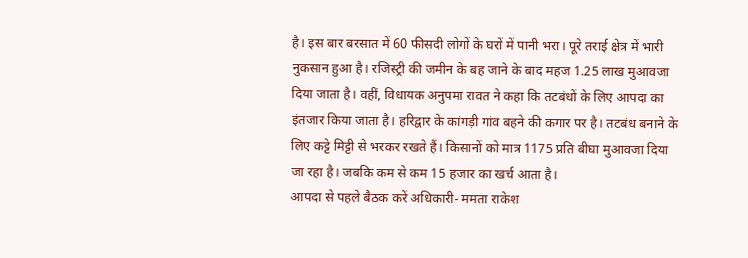है। इस बार बरसात में 60 फीसदी लोगों के घरों में पानी भरा। पूरे तराई क्षेत्र में भारी नुकसान हुआ है। रजिस्ट्री की जमीन के बह जाने के बाद महज 1.25 लाख मुआवजा दिया जाता है। वहीं, विधायक अनुपमा रावत ने कहा कि तटबंधों के लिए आपदा का इंतजार किया जाता है। हरिद्वार के कांगड़ी गांव बहने की कगार पर है। तटबंध बनाने के लिए कट्टे मिट्टी से भरकर रखते हैं। किसानों को मात्र 1175 प्रति बीघा मुआवजा दिया जा रहा है। जबकि कम से कम 15 हजार का खर्च आता है।
आपदा से पहले बैठक करें अधिकारी- ममता राकेश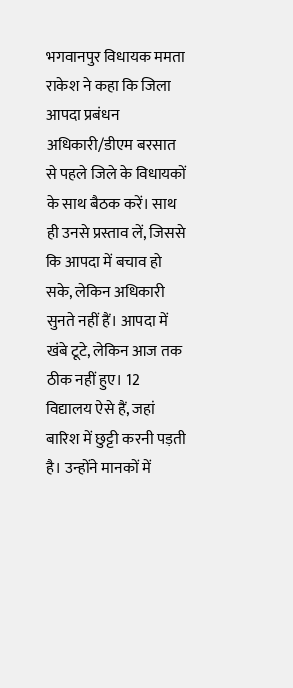भगवानपुर विधायक ममता राकेश ने कहा कि जिला आपदा प्रबंधन अधिकारी/डीएम बरसात से पहले जिले के विधायकों के साथ बैठक करें। साथ ही उनसे प्रस्ताव लें, जिससे कि आपदा में बचाव हो सके, लेकिन अधिकारी सुनते नहीं हैं। आपदा में खंबे टूटे, लेकिन आज तक ठीक नहीं हुए। 12 विद्यालय ऐसे हैं, जहां बारिश में छुट्टी करनी पड़ती है। उन्होंने मानकों में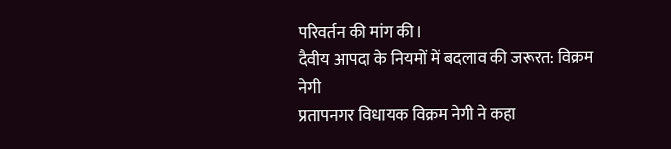परिवर्तन की मांग की।
दैवीय आपदा के नियमों में बदलाव की जरूरत: विक्रम नेगी
प्रतापनगर विधायक विक्रम नेगी ने कहा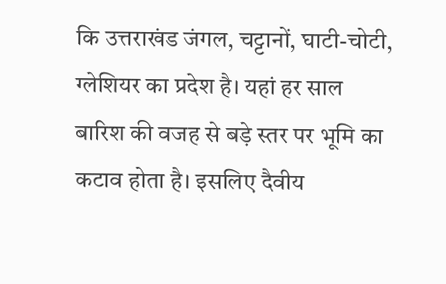कि उत्तराखंड जंगल, चट्टानों, घाटी-चोटी, ग्लेशियर का प्रदेश है। यहां हर साल बारिश की वजह से बड़े स्तर पर भूमि का कटाव होता है। इसलिए दैवीय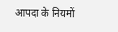आपदा के नियमों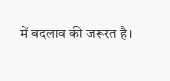में बदलाव की जरूरत है।